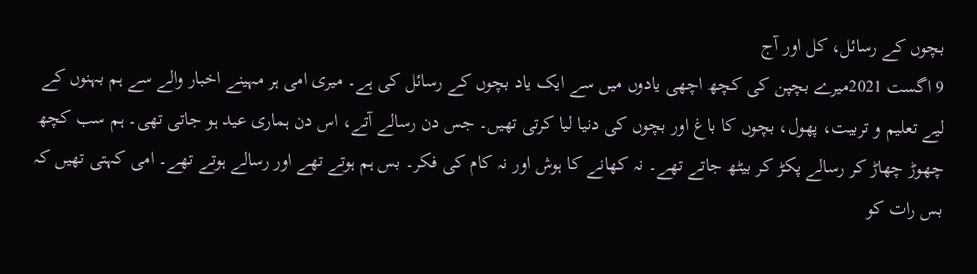بچوں کے رسائل، کل اور آج
9 اگست 2021میرے بچپن کی کچھ اچھی یادوں میں سے ایک یاد بچوں کے رسائل کی ہے۔ میری امی ہر مہینے اخبار والے سے ہم بہنوں کے لیے تعلیم و تربیت، پھول، بچوں کا باغ اور بچوں کی دنیا لیا کرتی تھیں۔ جس دن رسالے آتے، اس دن ہماری عید ہو جاتی تھی۔ ہم سب کچھ چھوڑ چھاڑ کر رسالے پکڑ کر بیٹھ جاتے تھے۔ نہ کھانے کا ہوش اور نہ کام کی فکر۔ بس ہم ہوتے تھے اور رسالے ہوتے تھے۔ امی کہتی تھیں کہ بس رات کو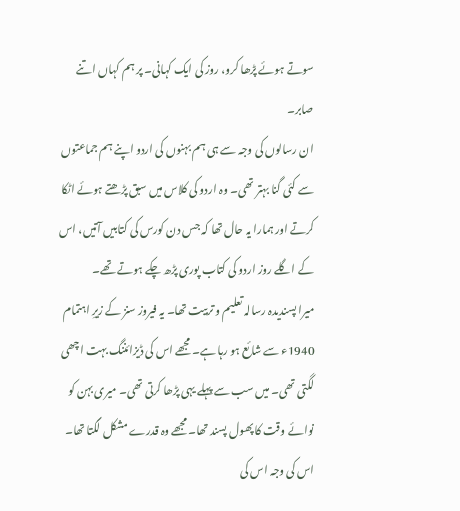سوتے ہوئے پڑھا کرو، روز کی ایک کہانی۔ پر ہم کہاں اتنے صابر۔
ان رسالوں کی وجہ سے ہی ہم بہنوں کی اردو اپنے ہم جماعتوں سے کئی گنا بہتر تھی۔ وہ اردو کی کلاس میں سبق پڑھتے ہوئے اٹکا کرتے اور ہمارا یہ حال تھا کہ جس دن کورس کی کتابیں آتیں، اس کے اگلے روز اردو کی کتاب پوری پڑھ چکے ہوتے تھے۔
میرا پسندیدہ رسالہ تعلیم و تربیت تھا۔ یہ فیروز سنز کے زیرِ اہتمام 1940ء سے شائع ہو رہا ہے۔ مجھے اس کی ڈیزائننگ بہت اچھی لگتی تھی۔ میں سب سے پہلے یہی پڑھا کرتی تھی۔ میری بہن کو نوائے وقت کا پھول پسند تھا۔ مجھے وہ قدرے مشکل لگتا تھا۔ اس کی وجہ اس کی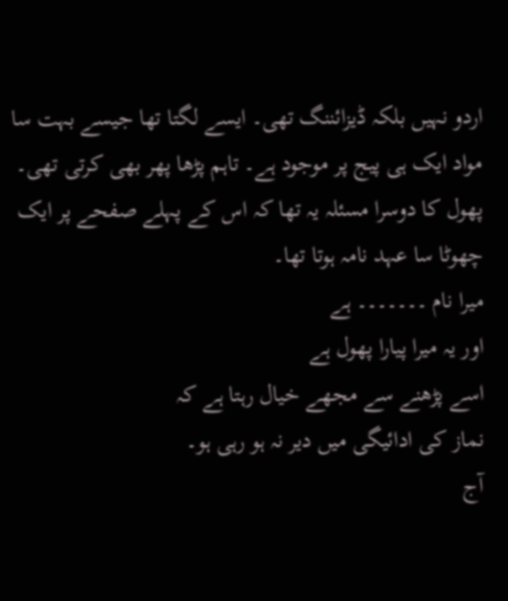اردو نہیں بلکہ ڈیزائننگ تھی۔ ایسے لگتا تھا جیسے بہت سا مواد ایک ہی پیج پر موجود ہے۔ تاہم پڑھا پھر بھی کرتی تھی۔
پھول کا دوسرا مسئلہ یہ تھا کہ اس کے پہلے صفحے پر ایک چھوٹا سا عہد نامہ ہوتا تھا۔
میرا نام ۔۔۔۔۔۔۔ ہے
اور یہ میرا پیارا پھول ہے
اسے پڑھنے سے مجھے خیال رہتا ہے کہ
نماز کی ادائیگی میں دیر نہ ہو رہی ہو۔
آج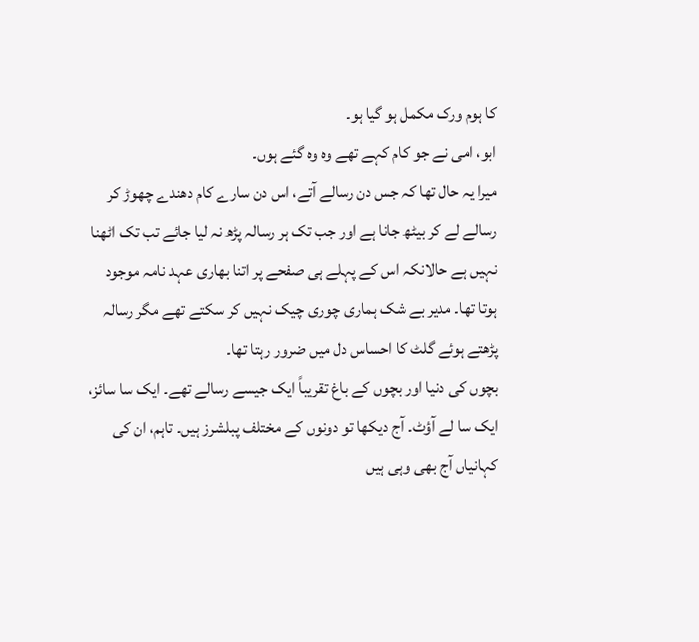کا ہوم ورک مکمل ہو گیا ہو۔
ابو، امی نے جو کام کہے تھے وہ وہ گئے ہوں۔
میرا یہ حال تھا کہ جس دن رسالے آتے، اس دن سارے کام دھندے چھوڑ کر رسالے لے کر بیٹھ جانا ہے اور جب تک ہر رسالہ پڑھ نہ لیا جائے تب تک اٹھنا نہیں ہے حالانکہ اس کے پہلے ہی صفحے پر اتنا بھاری عہد نامہ موجود ہوتا تھا۔ مدیر بے شک ہماری چوری چیک نہیں کر سکتے تھے مگر رسالہ پڑھتے ہوئے گلٹ کا احساس دل میں ضرور رہتا تھا۔
بچوں کی دنیا اور بچوں کے باغ تقریباً ایک جیسے رسالے تھے۔ ایک سا سائز، ایک سا لے آؤٹ۔ آج دیکھا تو دونوں کے مختلف پبلشرز ہیں۔ تاہم، ان کی کہانیاں آج بھی وہی ہیں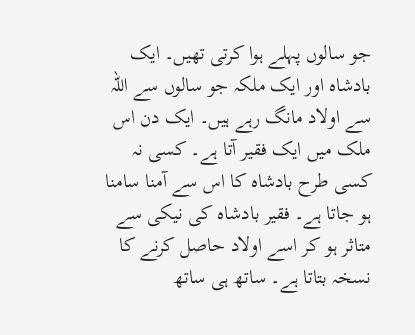جو سالوں پہلے ہوا کرتی تھیں۔ ایک بادشاہ اور ایک ملکہ جو سالوں سے اللہ سے اولاد مانگ رہے ہیں۔ ایک دن اس ملک میں ایک فقیر آتا ہے۔ کسی نہ کسی طرح بادشاہ کا اس سے آمنا سامنا ہو جاتا ہے۔ فقیر بادشاہ کی نیکی سے متاثر ہو کر اسے اولاد حاصل کرنے کا نسخہ بتاتا ہے۔ ساتھ ہی ساتھ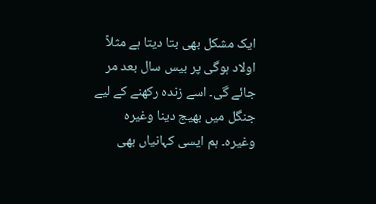ایک مشکل بھی بتا دیتا ہے مثلاً اولاد ہوگی پر بیس سال بعد مر جائے گی۔ اسے زندہ رکھنے کے لیے جنگل میں بھیج دینا وغیرہ وغیرہ۔ ہم ایسی کہانیاں بھی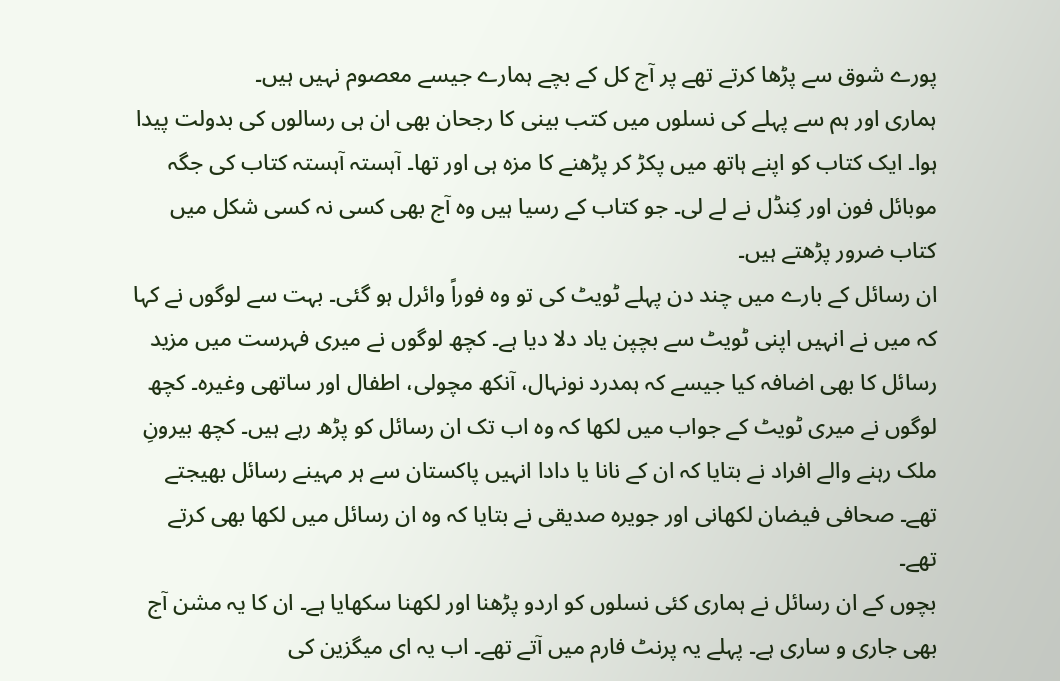پورے شوق سے پڑھا کرتے تھے پر آج کل کے بچے ہمارے جیسے معصوم نہیں ہیں۔
ہماری اور ہم سے پہلے کی نسلوں میں کتب بینی کا رجحان بھی ان ہی رسالوں کی بدولت پیدا ہوا۔ ایک کتاب کو اپنے ہاتھ میں پکڑ کر پڑھنے کا مزہ ہی اور تھا۔ آہستہ آہستہ کتاب کی جگہ موبائل فون اور کِنڈل نے لے لی۔ جو کتاب کے رسیا ہیں وہ آج بھی کسی نہ کسی شکل میں کتاب ضرور پڑھتے ہیں۔
ان رسائل کے بارے میں چند دن پہلے ٹویٹ کی تو وہ فوراً وائرل ہو گئی۔ بہت سے لوگوں نے کہا کہ میں نے انہیں اپنی ٹویٹ سے بچپن یاد دلا دیا ہے۔ کچھ لوگوں نے میری فہرست میں مزید رسائل کا بھی اضافہ کیا جیسے کہ ہمدرد نونہال، آنکھ مچولی، اطفال اور ساتھی وغیرہ۔ کچھ لوگوں نے میری ٹویٹ کے جواب میں لکھا کہ وہ اب تک ان رسائل کو پڑھ رہے ہیں۔ کچھ بیرونِ ملک رہنے والے افراد نے بتایا کہ ان کے نانا یا دادا انہیں پاکستان سے ہر مہینے رسائل بھیجتے تھے۔ صحافی فیضان لکھانی اور جویرہ صدیقی نے بتایا کہ وہ ان رسائل میں لکھا بھی کرتے تھے۔
بچوں کے ان رسائل نے ہماری کئی نسلوں کو اردو پڑھنا اور لکھنا سکھایا ہے۔ ان کا یہ مشن آج بھی جاری و ساری ہے۔ پہلے یہ پرنٹ فارم میں آتے تھے۔ اب یہ ای میگزین کی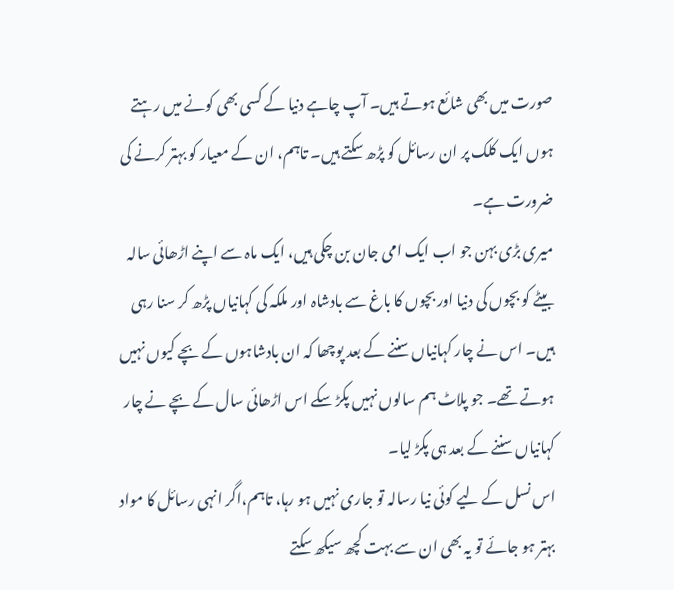صورت میں بھی شائع ہوتے ہیں۔ آپ چاہے دنیا کے کسی بھی کونے میں رہتے ہوں ایک کلک پر ان رسائل کو پڑھ سکتے ہیں۔ تاہم، ان کے معیار کو بہتر کرنے کی ضرورت ہے۔
میری بڑی بہن جو اب ایک امی جان بن چکی ہیں، ایک ماہ سے اپنے اڑھائی سالہ بیٹے کو بچوں کی دنیا اور بچوں کا باغ سے بادشاہ اور ملکہ کی کہانیاں پڑھ کر سنا رہی ہیں۔ اس نے چار کہانیاں سننے کے بعد پوچھا کہ ان بادشاہوں کے بچے کیوں نہیں ہوتے تھے۔ جو پلاٹ ہم سالوں نہیں پکڑ سکے اس اڑھائی سال کے بچے نے چار کہانیاں سننے کے بعد ہی پکڑ لیا۔
اس نسل کے لیے کوئی نیا رسالہ تو جاری نہیں ہو رہا، تاہم،اگر انہی رسائل کا مواد بہتر ہو جائے تو یہ بھی ان سے بہت کچھ سیکھ سکتے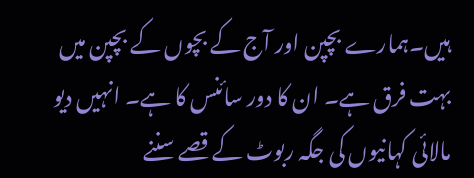ہیں۔ہمارے بچپن اور آج کے بچوں کے بچپن میں بہت فرق ہے۔ ان کا دور سائنس کا ہے۔ انہیں دیو مالائی کہانیوں کی جگہ ربوٹ کے قصے سننے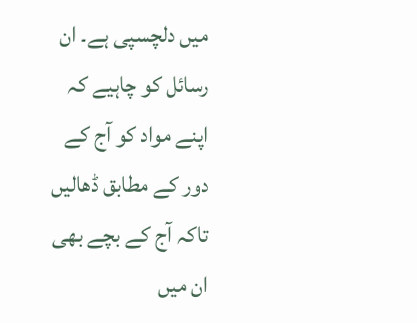میں دلچسپی ہے۔ ان رسائل کو چاہیے کہ اپنے مواد کو آج کے دور کے مطابق ڈھالیں تاکہ آج کے بچے بھی ان میں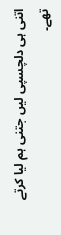اتنی ہی دلچسپی لیں جتنی ہم لیا کرتے تھے۔